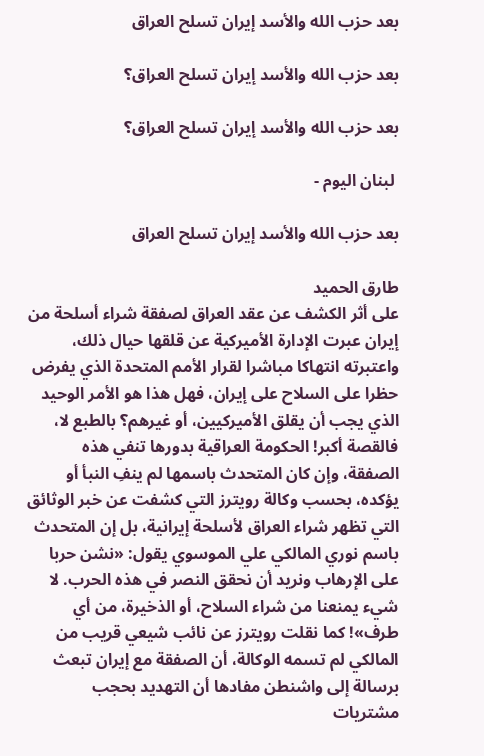بعد حزب الله والأسد إيران تسلح العراق

بعد حزب الله والأسد إيران تسلح العراق؟

بعد حزب الله والأسد إيران تسلح العراق؟

 لبنان اليوم -

بعد حزب الله والأسد إيران تسلح العراق

طارق الحميد
على أثر الكشف عن عقد العراق لصفقة شراء أسلحة من إيران عبرت الإدارة الأميركية عن قلقها حيال ذلك، واعتبرته انتهاكا مباشرا لقرار الأمم المتحدة الذي يفرض حظرا على السلاح على إيران، فهل هذا هو الأمر الوحيد الذي يجب أن يقلق الأميركيين، أو غيرهم؟ بالطبع لا، فالقصة أكبر! الحكومة العراقية بدورها تنفي هذه الصفقة، وإن كان المتحدث باسمها لم ينفِ النبأ أو يؤكده، بحسب وكالة رويترز التي كشفت عن خبر الوثائق التي تظهر شراء العراق لأسلحة إيرانية، بل إن المتحدث باسم نوري المالكي علي الموسوي يقول: «نشن حربا على الإرهاب ونريد أن نحقق النصر في هذه الحرب. لا شيء يمنعنا من شراء السلاح، أو الذخيرة، من أي طرف»! كما نقلت رويترز عن نائب شيعي قريب من المالكي لم تسمه الوكالة، أن الصفقة مع إيران تبعث برسالة إلى واشنطن مفادها أن التهديد بحجب مشتريات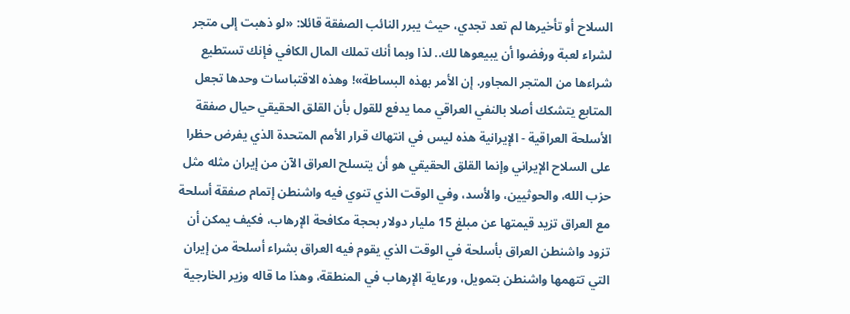السلاح أو تأخيرها لم تعد تجدي، حيث يبرر النائب الصفقة قائلا: «لو ذهبت إلى متجر لشراء لعبة ورفضوا أن يبيعوها لك.. لذا وبما أنك تملك المال الكافي فإنك تستطيع شراءها من المتجر المجاور. إن الأمر بهذه البساطة»! وهذه الاقتباسات وحدها تجعل المتابع يتشكك أصلا بالنفي العراقي مما يدفع للقول بأن القلق الحقيقي حيال صفقة الأسلحة العراقية - الإيرانية هذه ليس في انتهاك قرار الأمم المتحدة الذي يفرض حظرا على السلاح الإيراني وإنما القلق الحقيقي هو أن يتسلح العراق الآن من إيران مثله مثل حزب الله، والحوثيين، والأسد، وفي الوقت الذي تنوي فيه واشنطن إتمام صفقة أسلحة مع العراق تزيد قيمتها عن مبلغ 15 مليار دولار بحجة مكافحة الإرهاب، فكيف يمكن أن تزود واشنطن العراق بأسلحة في الوقت الذي يقوم فيه العراق بشراء أسلحة من إيران التي تتهمها واشنطن بتمويل، ورعاية الإرهاب في المنطقة، وهذا ما قاله وزير الخارجية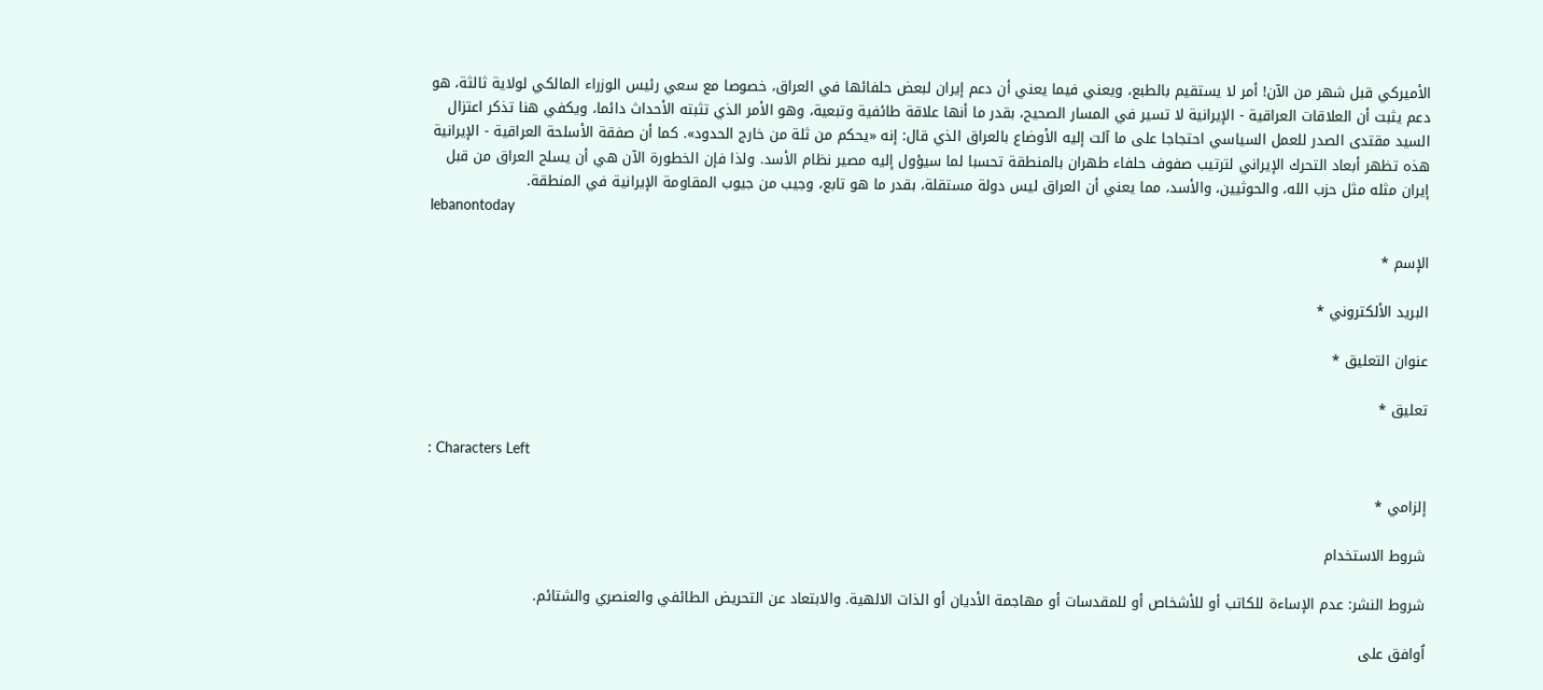الأميركي قبل شهر من الآن! أمر لا يستقيم بالطبع، ويعني فيما يعني أن دعم إيران لبعض حلفائها في العراق، خصوصا مع سعي رئيس الوزراء المالكي لولاية ثالثة، هو دعم يثبت أن العلاقات العراقية - الإيرانية لا تسير في المسار الصحيح، بقدر ما أنها علاقة طائفية وتبعية، وهو الأمر الذي تثبته الأحداث دائما، ويكفي هنا تذكر اعتزال السيد مقتدى الصدر للعمل السياسي احتجاجا على ما آلت إليه الأوضاع بالعراق الذي قال: إنه «يحكم من ثلة من خارج الحدود». كما أن صفقة الأسلحة العراقية - الإيرانية هذه تظهر أبعاد التحرك الإيراني لترتيب صفوف حلفاء طهران بالمنطقة تحسبا لما سيؤول إليه مصير نظام الأسد. ولذا فإن الخطورة الآن هي أن يسلح العراق من قبل إيران مثله مثل حزب الله، والحوثيين، والأسد، مما يعني أن العراق ليس دولة مستقلة، بقدر ما هو تابع، وجيب من جيوب المقاومة الإيرانية في المنطقة.
lebanontoday

الإسم *

البريد الألكتروني *

عنوان التعليق *

تعليق *

: Characters Left

إلزامي *

شروط الاستخدام

شروط النشر: عدم الإساءة للكاتب أو للأشخاص أو للمقدسات أو مهاجمة الأديان أو الذات الالهية. والابتعاد عن التحريض الطائفي والعنصري والشتائم.

اُوافق على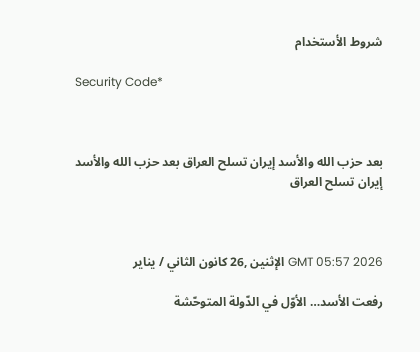شروط الأستخدام

Security Code*



بعد حزب الله والأسد إيران تسلح العراق بعد حزب الله والأسد إيران تسلح العراق



GMT 05:57 2026 الإثنين ,26 كانون الثاني / يناير

رفعت الأسد… الأوّل في الدّولة المتوحّشة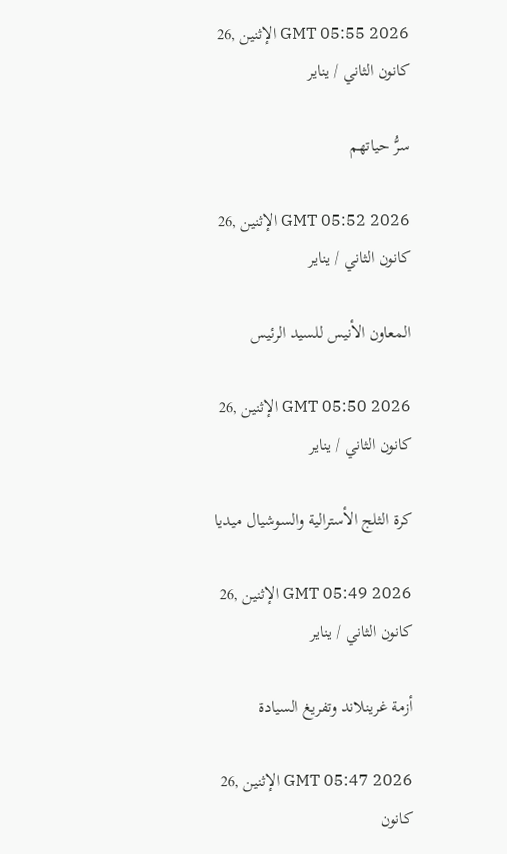GMT 05:55 2026 الإثنين ,26 كانون الثاني / يناير

سرُّ حياتهم

GMT 05:52 2026 الإثنين ,26 كانون الثاني / يناير

المعاون الأنيس للسيد الرئيس

GMT 05:50 2026 الإثنين ,26 كانون الثاني / يناير

كرة الثلج الأسترالية والسوشيال ميديا

GMT 05:49 2026 الإثنين ,26 كانون الثاني / يناير

أزمة غرينلاند وتفريغ السيادة

GMT 05:47 2026 الإثنين ,26 كانون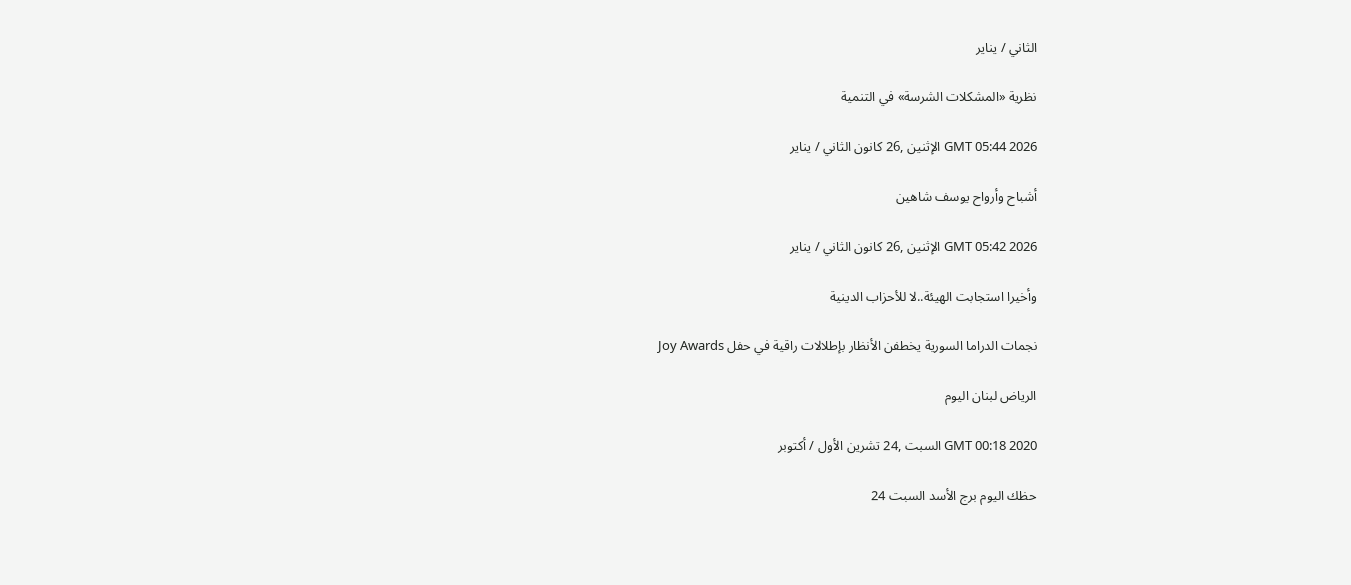الثاني / يناير

نظرية «المشكلات الشرسة» في التنمية

GMT 05:44 2026 الإثنين ,26 كانون الثاني / يناير

أشباح وأرواح يوسف شاهين

GMT 05:42 2026 الإثنين ,26 كانون الثاني / يناير

وأخيرا استجابت الهيئة..لا للأحزاب الدينية

نجمات الدراما السورية يخطفن الأنظار بإطلالات راقية في حفل Joy Awards

الرياض لبنان اليوم

GMT 00:18 2020 السبت ,24 تشرين الأول / أكتوبر

حظك اليوم برج الأسد السبت 24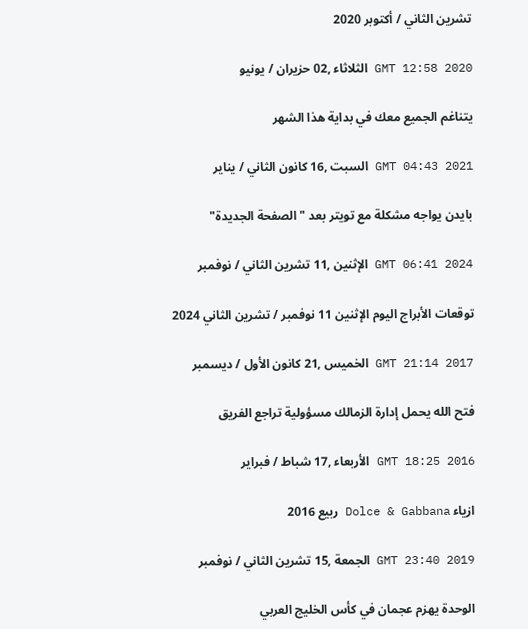تشرين الثاني / أكتوبر 2020

GMT 12:58 2020 الثلاثاء ,02 حزيران / يونيو

يتناغم الجميع معك في بداية هذا الشهر

GMT 04:43 2021 السبت ,16 كانون الثاني / يناير

بايدن يواجه مشكلة مع تويتر بعد "الصفحة الجديدة"

GMT 06:41 2024 الإثنين ,11 تشرين الثاني / نوفمبر

توقعات الأبراج اليوم الإثنين 11 نوفمبر / تشرين الثاني 2024

GMT 21:14 2017 الخميس ,21 كانون الأول / ديسمبر

فتح الله يحمل إدارة الزمالك مسؤولية تراجع الفريق

GMT 18:25 2016 الأربعاء ,17 شباط / فبراير

ازياء Dolce & Gabbana ربيع 2016

GMT 23:40 2019 الجمعة ,15 تشرين الثاني / نوفمبر

الوحدة يهزم عجمان في كأس الخليج العربي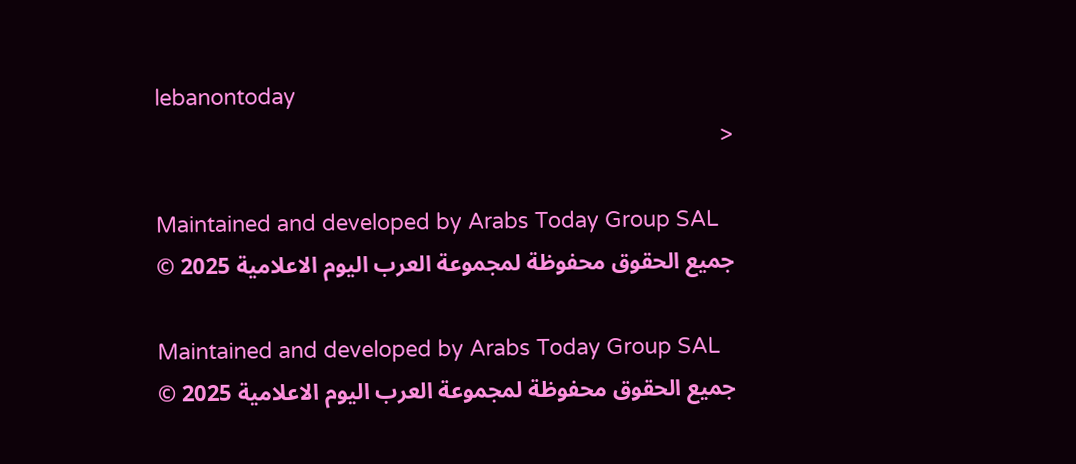lebanontoday
<

Maintained and developed by Arabs Today Group SAL
جميع الحقوق محفوظة لمجموعة العرب اليوم الاعلامية 2025 ©

Maintained and developed by Arabs Today Group SAL
جميع الحقوق محفوظة لمجموعة العرب اليوم الاعلامية 2025 ©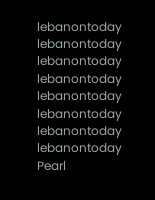lebanontoday lebanontoday lebanontoday lebanontoday
lebanontoday lebanontoday lebanontoday
lebanontoday
Pearl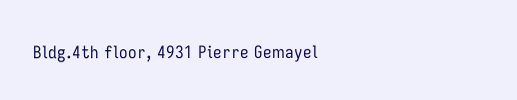Bldg.4th floor, 4931 Pierre Gemayel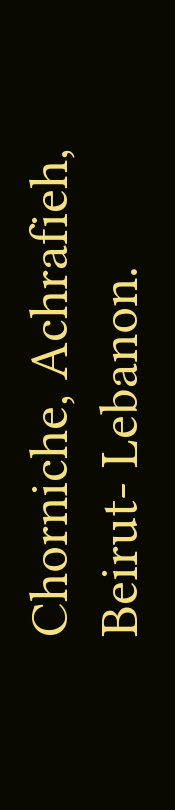Chorniche, Achrafieh, Beirut- Lebanon.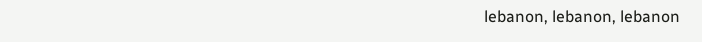lebanon, lebanon, lebanon